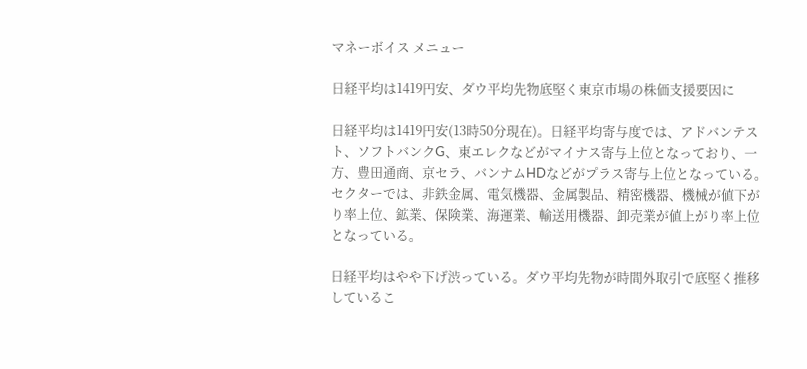マネーボイス メニュー

日経平均は1419円安、ダウ平均先物底堅く東京市場の株価支援要因に

日経平均は1419円安(13時50分現在)。日経平均寄与度では、アドバンテスト、ソフトバンクG、東エレクなどがマイナス寄与上位となっており、一方、豊田通商、京セラ、バンナムHDなどがプラス寄与上位となっている。セクターでは、非鉄金属、電気機器、金属製品、精密機器、機械が値下がり率上位、鉱業、保険業、海運業、輸送用機器、卸売業が値上がり率上位となっている。

日経平均はやや下げ渋っている。ダウ平均先物が時間外取引で底堅く推移しているこ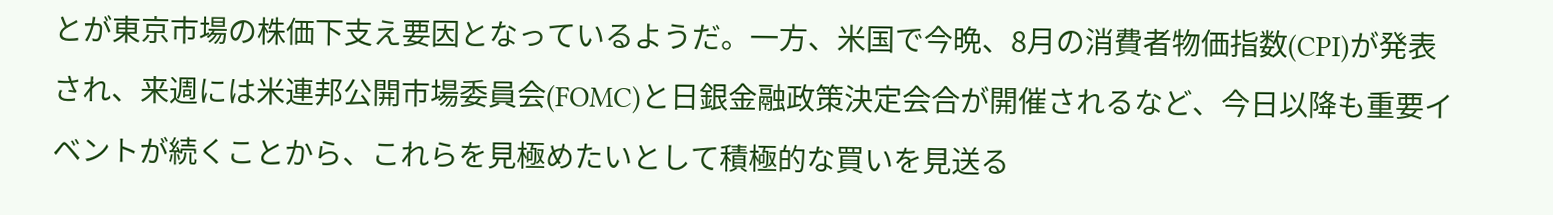とが東京市場の株価下支え要因となっているようだ。一方、米国で今晩、8月の消費者物価指数(CPI)が発表され、来週には米連邦公開市場委員会(FOMC)と日銀金融政策決定会合が開催されるなど、今日以降も重要イベントが続くことから、これらを見極めたいとして積極的な買いを見送る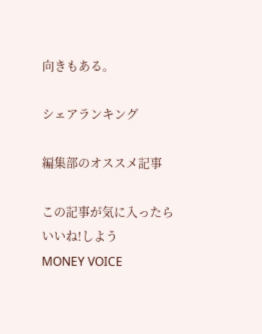向きもある。

シェアランキング

編集部のオススメ記事

この記事が気に入ったら
いいね!しよう
MONEY VOICE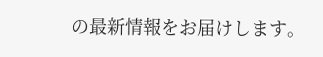の最新情報をお届けします。